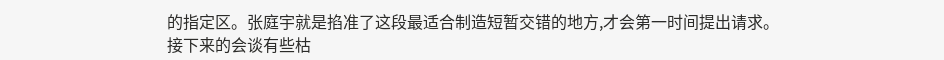的指定区。张庭宇就是掐准了这段最适合制造短暂交错的地方,才会第一时间提出请求。
接下来的会谈有些枯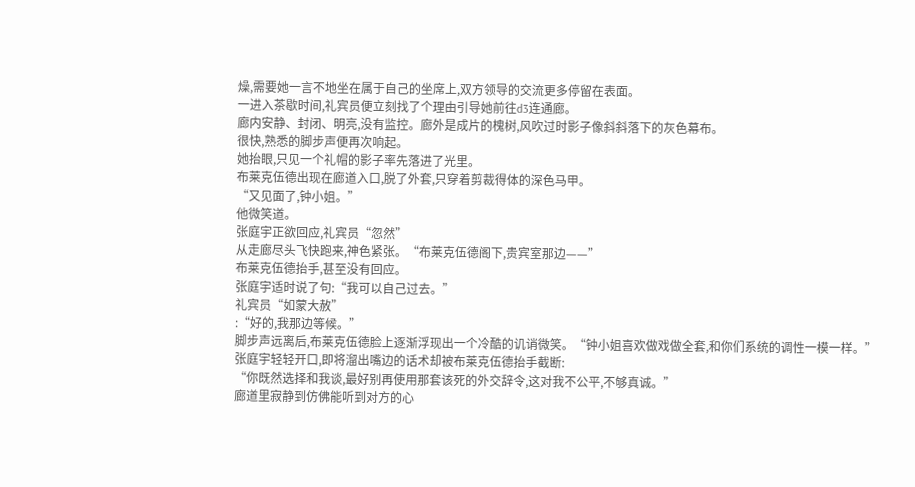燥,需要她一言不地坐在属于自己的坐席上,双方领导的交流更多停留在表面。
一进入茶歇时间,礼宾员便立刻找了个理由引导她前往d3连通廊。
廊内安静、封闭、明亮,没有监控。廊外是成片的槐树,风吹过时影子像斜斜落下的灰色幕布。
很快,熟悉的脚步声便再次响起。
她抬眼,只见一个礼帽的影子率先落进了光里。
布莱克伍德出现在廊道入口,脱了外套,只穿着剪裁得体的深色马甲。
“又见面了,钟小姐。”
他微笑道。
张庭宇正欲回应,礼宾员“忽然”
从走廊尽头飞快跑来,神色紧张。“布莱克伍德阁下,贵宾室那边——”
布莱克伍德抬手,甚至没有回应。
张庭宇适时说了句:“我可以自己过去。”
礼宾员“如蒙大赦”
:“好的,我那边等候。”
脚步声远离后,布莱克伍德脸上逐渐浮现出一个冷酷的讥诮微笑。“钟小姐喜欢做戏做全套,和你们系统的调性一模一样。”
张庭宇轻轻开口,即将溜出嘴边的话术却被布莱克伍德抬手截断:
“你既然选择和我谈,最好别再使用那套该死的外交辞令,这对我不公平,不够真诚。”
廊道里寂静到仿佛能听到对方的心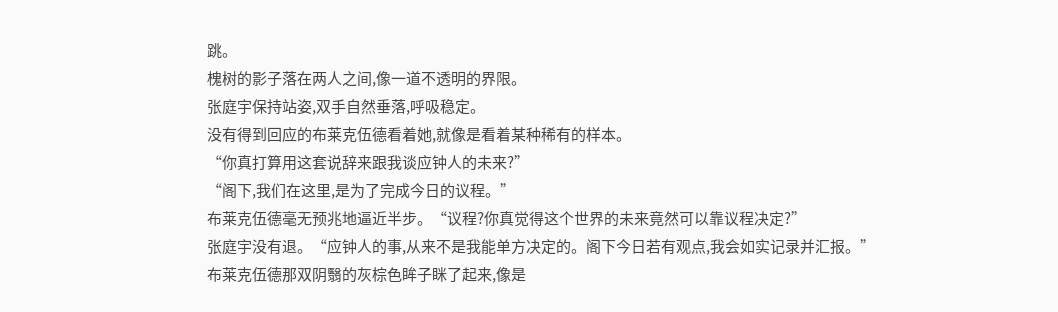跳。
槐树的影子落在两人之间,像一道不透明的界限。
张庭宇保持站姿,双手自然垂落,呼吸稳定。
没有得到回应的布莱克伍德看着她,就像是看着某种稀有的样本。
“你真打算用这套说辞来跟我谈应钟人的未来?”
“阁下,我们在这里,是为了完成今日的议程。”
布莱克伍德毫无预兆地逼近半步。“议程?你真觉得这个世界的未来竟然可以靠议程决定?”
张庭宇没有退。“应钟人的事,从来不是我能单方决定的。阁下今日若有观点,我会如实记录并汇报。”
布莱克伍德那双阴翳的灰棕色眸子眯了起来,像是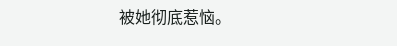被她彻底惹恼。